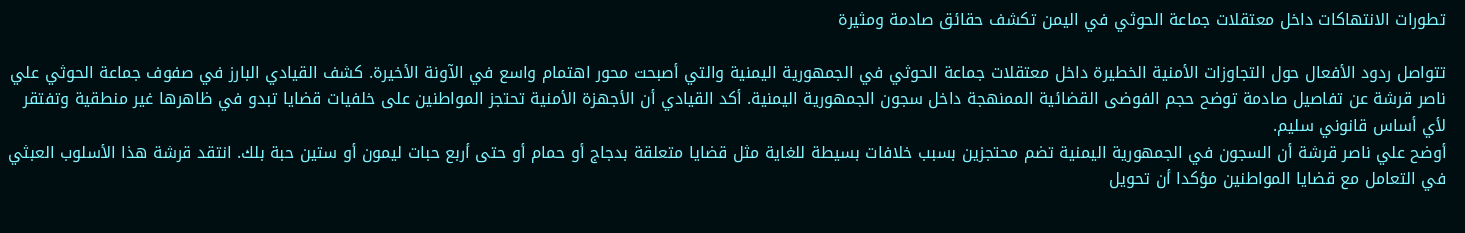تطورات الانتهاكات داخل معتقلات جماعة الحوثي في اليمن تكشف حقائق صادمة ومثيرة

تتواصل ردود الأفعال حول التجاوزات الأمنية الخطيرة داخل معتقلات جماعة الحوثي في الجمهورية اليمنية والتي أصبحت محور اهتمام واسع في الآونة الأخيرة. كشف القيادي البارز في صفوف جماعة الحوثي علي ناصر قرشة عن تفاصيل صادمة توضح حجم الفوضى القضائية الممنهجة داخل سجون الجمهورية اليمنية. أكد القيادي أن الأجهزة الأمنية تحتجز المواطنين على خلفيات قضايا تبدو في ظاهرها غير منطقية وتفتقر لأي أساس قانوني سليم.
أوضح علي ناصر قرشة أن السجون في الجمهورية اليمنية تضم محتجزين بسبب خلافات بسيطة للغاية مثل قضايا متعلقة بدجاج أو حمام أو حتى أربع حبات ليمون أو ستين حبة بلك. انتقد قرشة هذا الأسلوب العبثي في التعامل مع قضايا المواطنين مؤكدا أن تحويل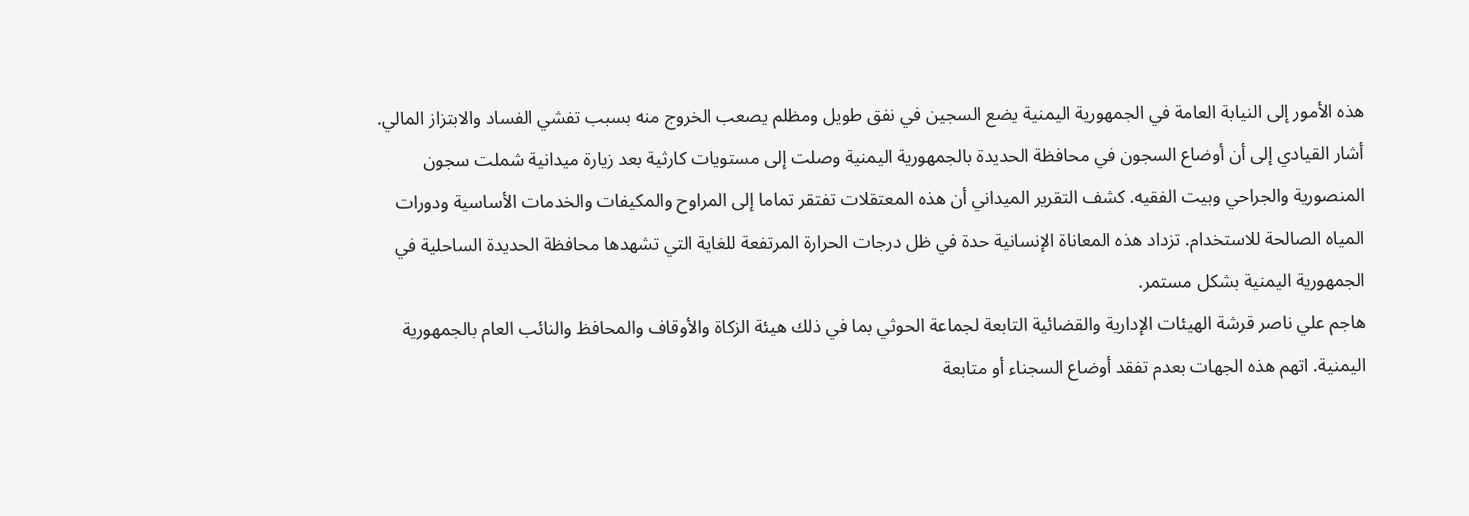هذه الأمور إلى النيابة العامة في الجمهورية اليمنية يضع السجين في نفق طويل ومظلم يصعب الخروج منه بسبب تفشي الفساد والابتزاز المالي.
أشار القيادي إلى أن أوضاع السجون في محافظة الحديدة بالجمهورية اليمنية وصلت إلى مستويات كارثية بعد زيارة ميدانية شملت سجون المنصورية والجراحي وبيت الفقيه. كشف التقرير الميداني أن هذه المعتقلات تفتقر تماما إلى المراوح والمكيفات والخدمات الأساسية ودورات المياه الصالحة للاستخدام. تزداد هذه المعاناة الإنسانية حدة في ظل درجات الحرارة المرتفعة للغاية التي تشهدها محافظة الحديدة الساحلية في الجمهورية اليمنية بشكل مستمر.
هاجم علي ناصر قرشة الهيئات الإدارية والقضائية التابعة لجماعة الحوثي بما في ذلك هيئة الزكاة والأوقاف والمحافظ والنائب العام بالجمهورية اليمنية. اتهم هذه الجهات بعدم تفقد أوضاع السجناء أو متابعة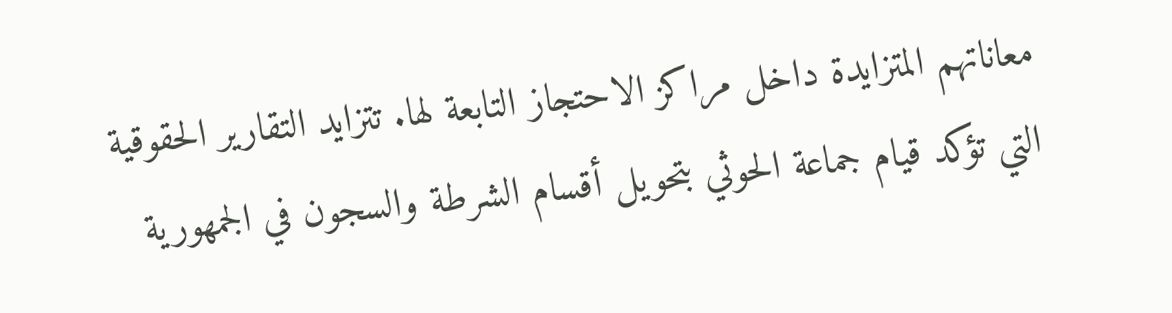معاناتهم المتزايدة داخل مراكز الاحتجاز التابعة لها. تتزايد التقارير الحقوقية التي تؤكد قيام جماعة الحوثي بتحويل أقسام الشرطة والسجون في الجمهورية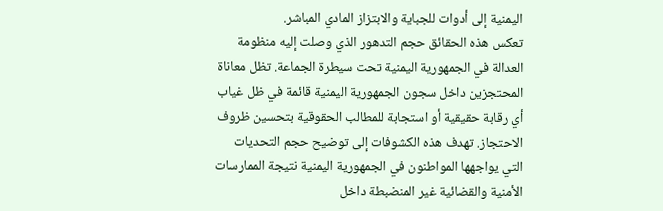اليمنية إلى أدوات للجباية والابتزاز المادي المباشر.
تعكس هذه الحقائق حجم التدهور الذي وصلت إليه منظومة العدالة في الجمهورية اليمنية تحت سيطرة الجماعة. تظل معاناة المحتجزين داخل سجون الجمهورية اليمنية قائمة في ظل غياب أي رقابة حقيقية أو استجابة للمطالب الحقوقية بتحسين ظروف الاحتجاز. تهدف هذه الكشوفات إلى توضيح حجم التحديات التي يواجهها المواطنون في الجمهورية اليمنية نتيجة الممارسات الأمنية والقضائية غير المنضبطة داخل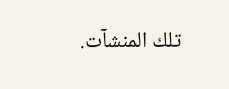تلك المنشآت.